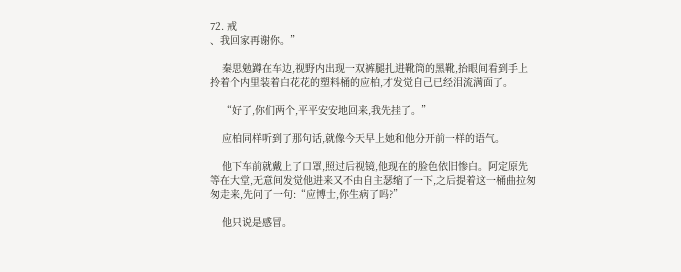72. 戒
、我回家再谢你。”

    秦思勉蹲在车边,视野内出现一双裤腿扎进靴筒的黑靴,抬眼间看到手上拎着个内里装着白花花的塑料桶的应柏,才发觉自己已经泪流满面了。

    “好了,你们两个,平平安安地回来,我先挂了。”

    应柏同样听到了那句话,就像今天早上她和他分开前一样的语气。

    他下车前就戴上了口罩,照过后视镜,他现在的脸色依旧惨白。阿定原先等在大堂,无意间发觉他进来又不由自主瑟缩了一下,之后提着这一桶曲拉匆匆走来,先问了一句:“应博士,你生病了吗?”

    他只说是感冒。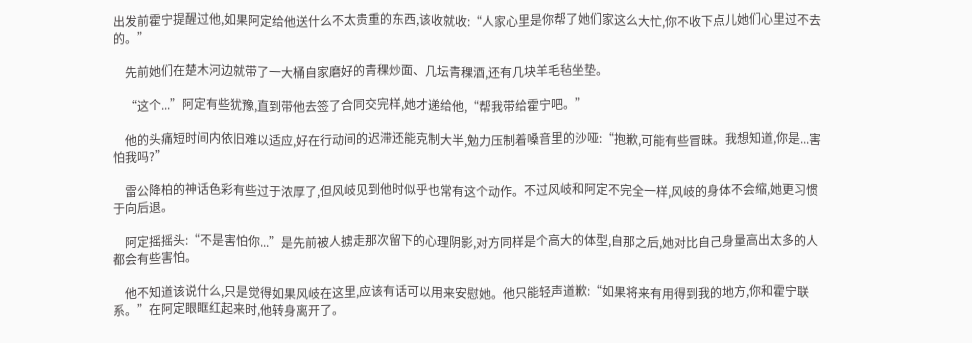出发前霍宁提醒过他,如果阿定给他送什么不太贵重的东西,该收就收:“人家心里是你帮了她们家这么大忙,你不收下点儿她们心里过不去的。”

    先前她们在楚木河边就带了一大桶自家磨好的青稞炒面、几坛青稞酒,还有几块羊毛毡坐垫。

    “这个...”阿定有些犹豫,直到带他去签了合同交完样,她才递给他,“帮我带给霍宁吧。”

    他的头痛短时间内依旧难以适应,好在行动间的迟滞还能克制大半,勉力压制着嗓音里的沙哑:“抱歉,可能有些冒昧。我想知道,你是...害怕我吗?”

    雷公降柏的神话色彩有些过于浓厚了,但风岐见到他时似乎也常有这个动作。不过风岐和阿定不完全一样,风岐的身体不会缩,她更习惯于向后退。

    阿定摇摇头:“不是害怕你...”是先前被人掳走那次留下的心理阴影,对方同样是个高大的体型,自那之后,她对比自己身量高出太多的人都会有些害怕。

    他不知道该说什么,只是觉得如果风岐在这里,应该有话可以用来安慰她。他只能轻声道歉:“如果将来有用得到我的地方,你和霍宁联系。”在阿定眼眶红起来时,他转身离开了。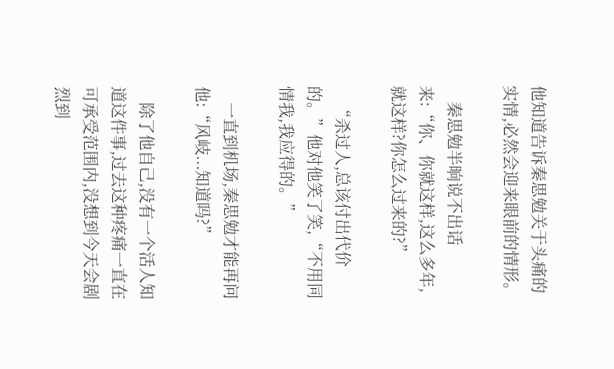他知道告诉秦思勉关于头痛的实情,必然会迎来眼前的情形。

    秦思勉半晌说不出话来:“你、你就这样,这么多年,就这样?你怎么过来的?”

    “杀过人,总该付出代价的。”他对他笑了笑,“不用同情我,我应得的。”

    一直到机场,秦思勉才能再问他:“风岐...知道吗?”

    除了他自己,没有一个活人知道这件事,过去这种疼痛一直在可承受范围内,没想到今天会剧烈到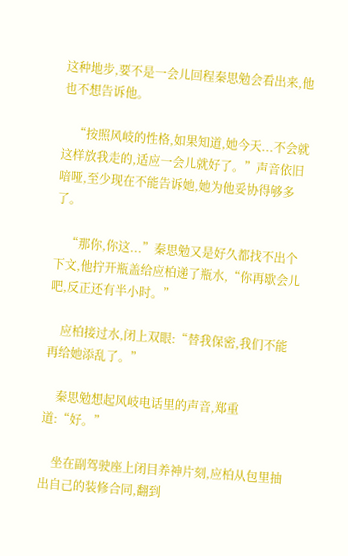这种地步,要不是一会儿回程秦思勉会看出来,他也不想告诉他。

    “按照风岐的性格,如果知道,她今天...不会就这样放我走的,适应一会儿就好了。”声音依旧喑哑,至少现在不能告诉她,她为他妥协得够多了。

    “那你,你这...”秦思勉又是好久都找不出个下文,他拧开瓶盖给应柏递了瓶水,“你再歇会儿吧,反正还有半小时。”

    应柏接过水,闭上双眼:“替我保密,我们不能再给她添乱了。”

    秦思勉想起风岐电话里的声音,郑重道:“好。”

    坐在副驾驶座上闭目养神片刻,应柏从包里抽出自己的装修合同,翻到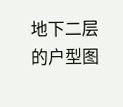地下二层的户型图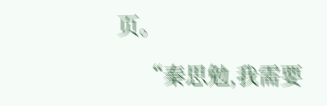页。

    “秦思勉,我需要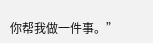你帮我做一件事。”